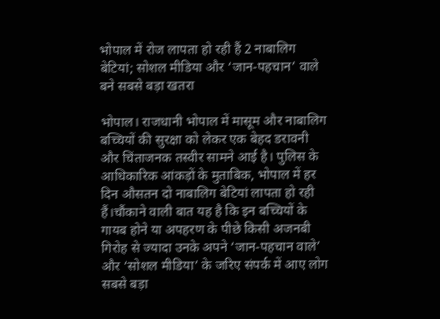भोपाल में रोज लापता हो रही हैं 2 नाबालिग बेटियां; सोशल मीडिया और ‘जान-पहचान’ वाले बने सबसे बड़ा खतरा

भोपाल। राजधानी भोपाल में मासूम और नाबालिग बच्चियों की सुरक्षा को लेकर एक बेहद डरावनी और चिंताजनक तस्वीर सामने आई है। पुलिस के आधिकारिक आंकड़ों के मुताबिक, भोपाल में हर दिन औसतन दो नाबालिग बेटियां लापता हो रही हैं।चौंकाने वाली बात यह है कि इन बच्चियों के गायब होने या अपहरण के पीछे किसी अजनबी गिरोह से ज्यादा उनके अपने ‘जान-पहचान वाले’ और ‘सोशल मीडिया’ के जरिए संपर्क में आए लोग सबसे बड़ा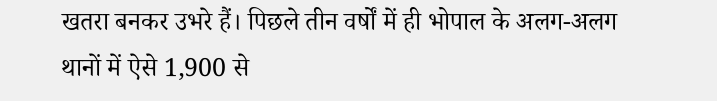खतरा बनकर उभरे हैं। पिछले तीन वर्षों में ही भोपाल के अलग-अलग थानों में ऐसे 1,900 से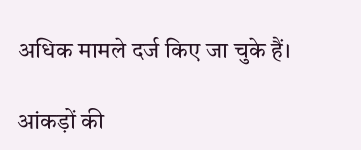अधिक मामले दर्ज किए जा चुके हैं।

आंकड़ों की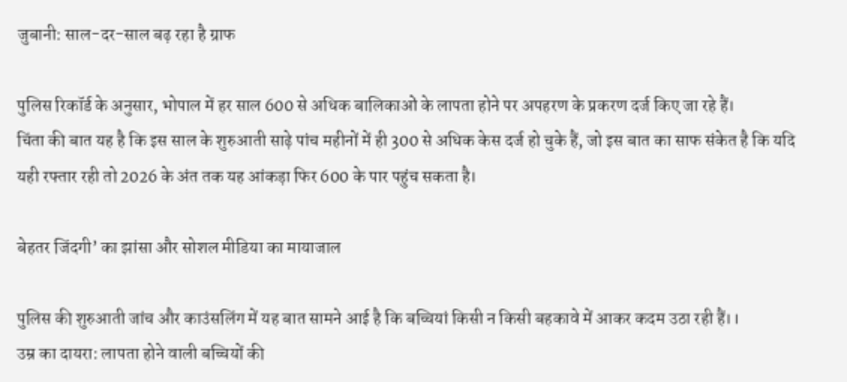जुबानी: साल-दर-साल बढ़ रहा है ग्राफ

पुलिस रिकॉर्ड के अनुसार, भोपाल में हर साल 600 से अधिक बालिकाओं के लापता होने पर अपहरण के प्रकरण दर्ज किए जा रहे हैं।
चिंता की बात यह है कि इस साल के शुरुआती साढ़े पांच महीनों में ही 300 से अधिक केस दर्ज हो चुके हैं, जो इस बात का साफ संकेत है कि यदि यही रफ्तार रही तो 2026 के अंत तक यह आंकड़ा फिर 600 के पार पहुंच सकता है।

बेहतर जिंदगी’ का झांसा और सोशल मीडिया का मायाजाल

पुलिस की शुरुआती जांच और काउंसलिंग में यह बात सामने आई है कि बच्चियां किसी न किसी बहकावे में आकर कदम उठा रही हैं।।
उम्र का दायरा: लापता होने वाली बच्चियों की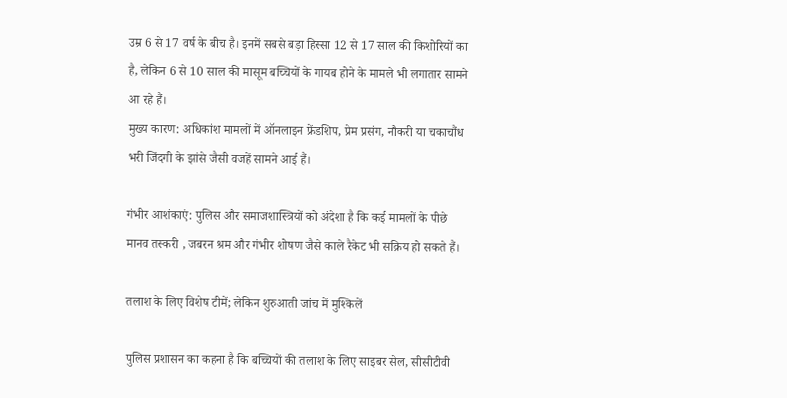उम्र 6 से 17 वर्ष के बीच है। इनमें सबसे बड़ा हिस्सा 12 से 17 साल की किशोरियों का है, लेकिन 6 से 10 साल की मासूम बच्चियों के गायब होने के मामले भी लगातार सामने आ रहे हैं।
मुख्य कारण: अधिकांश मामलों में ऑनलाइन फ्रेंडशिप, प्रेम प्रसंग, नौकरी या चकाचौंध भरी जिंदगी के झांसे जैसी वजहें सामने आई हैं।

गंभीर आशंकाएं: पुलिस और समाजशास्त्रियों को अंदेशा है कि कई मामलों के पीछे मानव तस्करी , जबरन श्रम और गंभीर शोषण जैसे काले रैकेट भी सक्रिय हो सकते हैं।

तलाश के लिए विशेष टीमें; लेकिन शुरुआती जांच में मुश्किलें

पुलिस प्रशासन का कहना है कि बच्चियों की तलाश के लिए साइबर सेल, सीसीटीवी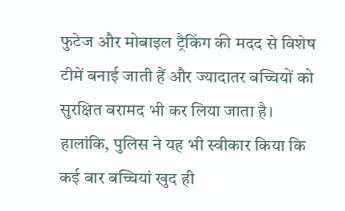फुटेज और मोबाइल ट्रैकिंग की मदद से विशेष टीमें बनाई जाती हैं और ज्यादातर बच्चियों को सुरक्षित बरामद भी कर लिया जाता है।
हालांकि, पुलिस ने यह भी स्वीकार किया कि कई बार बच्चियां खुद ही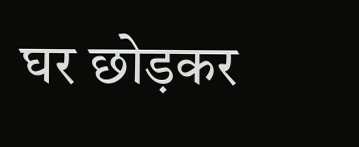घर छोड़कर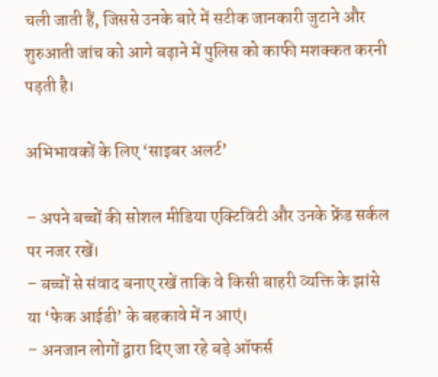चली जाती हैं, जिससे उनके बारे में सटीक जानकारी जुटाने और शुरुआती जांच को आगे बढ़ाने में पुलिस को काफी मशक्कत करनी पड़ती है।

अभिभावकों के लिए ‘साइबर अलर्ट’

– अपने बच्चों की सोशल मीडिया एक्टिविटी और उनके फ्रेंड सर्कल पर नजर रखें।
– बच्चों से संवाद बनाए रखें ताकि वे किसी बाहरी व्यक्ति के झांसे या ‘फेक आईडी’ के बहकावे में न आएं।
– अनजान लोगों द्वारा दिए जा रहे बड़े ऑफर्स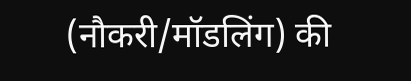(नौकरी/मॉडलिंग) की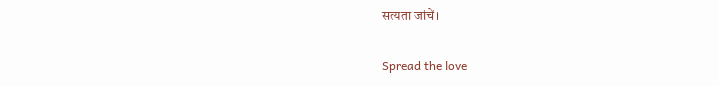सत्यता जांचें।

Spread the love